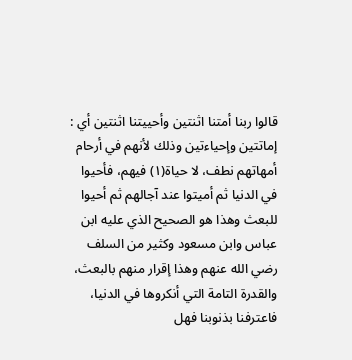قالوا ربنا أمتنا اثنتين وأحييتنا اثنتين أي : إماتتين وإحياءتين وذلك لأنهم في أرحام أمهاتهم نطف، لا حياة(١) فيهم، فأحيوا في الدنيا ثم أميتوا عند آجالهم ثم أحيوا للبعث وهذا هو الصحيح الذي عليه ابن عباس وابن مسعود وكثير من السلف رضي الله عنهم وهذا إقرار منهم بالبعث، والقدرة التامة التي أنكروها في الدنيا، فاعترفنا بذنوبنا فهل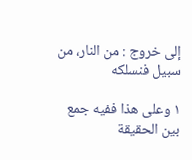إلى خروج : من النار، من سبيل فنسلكه

١ وعلى هذا ففيه جمع بين الحقيقة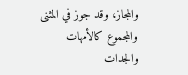والمجاز، وقد جوز في المثنى والمجموع كالأمهات والجدات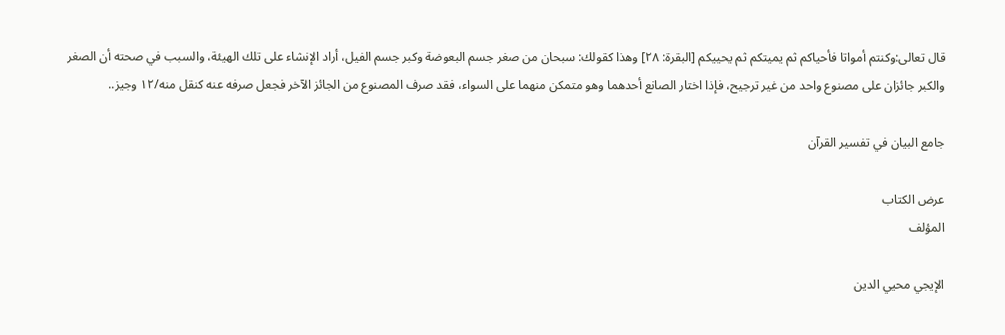قال تعالى:وكنتم أمواتا فأحياكم ثم يميتكم ثم يحييكم [البقرة: ٢٨] وهذا كقولك: سبحان من صغر جسم البعوضة وكبر جسم الفيل، أراد الإنشاء على تلك الهيئة، والسبب في صحته أن الصغر والكبر جائزان على مصنوع واحد من غير ترجيح، فإذا اختار الصانع أحدهما وهو متمكن منهما على السواء، فقد صرف المصنوع من الجائز الآخر فجعل صرفه عنه كنقل منه/١٢ وجيز..

جامع البيان في تفسير القرآن

عرض الكتاب
المؤلف

الإيجي محيي الدين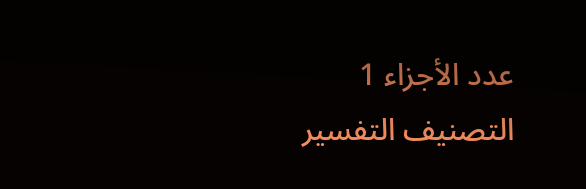عدد الأجزاء 1
التصنيف التفسير